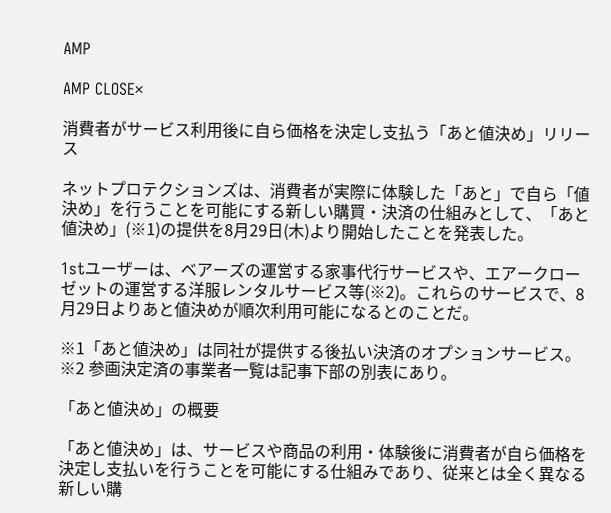AMP

AMP CLOSE×

消費者がサービス利用後に自ら価格を決定し支払う「あと値決め」リリース

ネットプロテクションズは、消費者が実際に体験した「あと」で自ら「値決め」を行うことを可能にする新しい購買・決済の仕組みとして、「あと値決め」(※1)の提供を8月29日(木)より開始したことを発表した。

1stユーザーは、ベアーズの運営する家事代行サービスや、エアークローゼットの運営する洋服レンタルサービス等(※2)。これらのサービスで、8月29日よりあと値決めが順次利用可能になるとのことだ。

※1「あと値決め」は同社が提供する後払い決済のオプションサービス。
※2 参画決定済の事業者一覧は記事下部の別表にあり。

「あと値決め」の概要

「あと値決め」は、サービスや商品の利用・体験後に消費者が自ら価格を決定し支払いを行うことを可能にする仕組みであり、従来とは全く異なる新しい購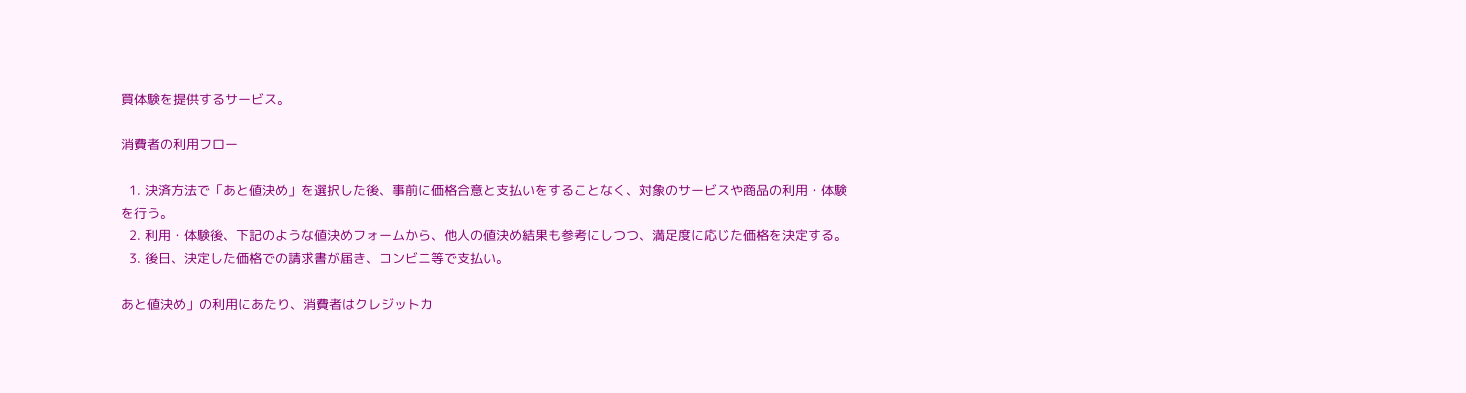買体験を提供するサービス。

消費者の利用フロー

  1. 決済方法で「あと値決め」を選択した後、事前に価格合意と支払いをすることなく、対象のサービスや商品の利用・体験を行う。
  2. 利用・体験後、下記のような値決めフォームから、他人の値決め結果も参考にしつつ、満足度に応じた価格を決定する。
  3. 後日、決定した価格での請求書が届き、コンビニ等で支払い。

あと値決め」の利用にあたり、消費者はクレジットカ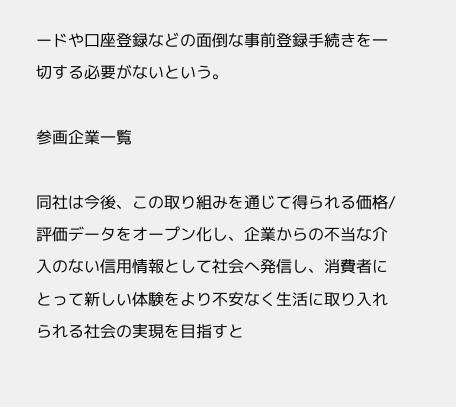ードや口座登録などの面倒な事前登録手続きを一切する必要がないという。

参画企業一覧

同社は今後、この取り組みを通じて得られる価格/評価データをオープン化し、企業からの不当な介入のない信用情報として社会へ発信し、消費者にとって新しい体験をより不安なく生活に取り入れられる社会の実現を目指すと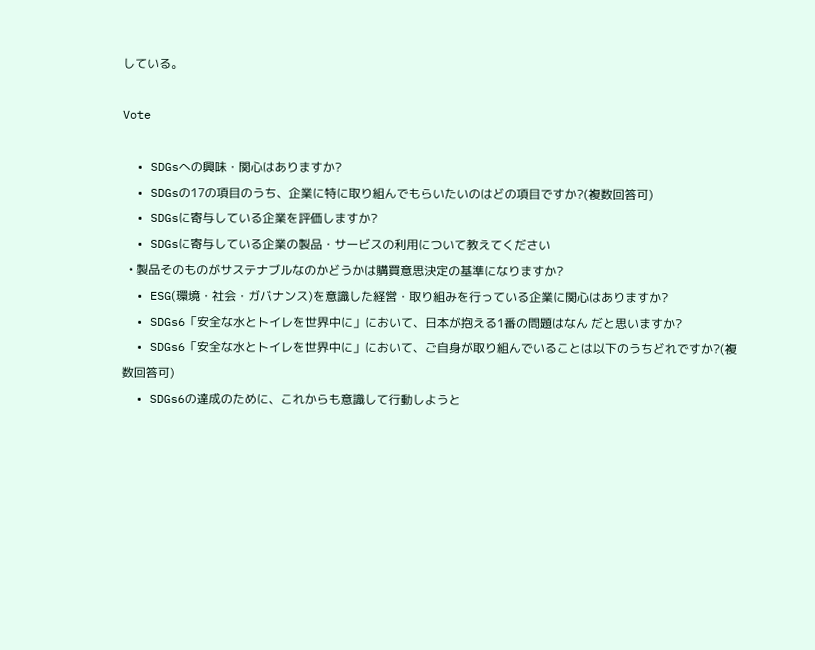している。

Vote

  • SDGsへの興味・関心はありますか?
  • SDGsの17の項目のうち、企業に特に取り組んでもらいたいのはどの項目ですか?(複数回答可)
  • SDGsに寄与している企業を評価しますか?
  • SDGsに寄与している企業の製品・サービスの利用について教えてください
  • 製品そのものがサステナブルなのかどうかは購買意思決定の基準になりますか?
  • ESG(環境・社会・ガバナンス)を意識した経営・取り組みを行っている企業に関心はありますか?
  • SDGs6「安全な水とトイレを世界中に」において、日本が抱える1番の問題はなん だと思いますか?
  • SDGs6「安全な水とトイレを世界中に」において、ご自身が取り組んでいることは以下のうちどれですか?(複数回答可)
  • SDGs6の達成のために、これからも意識して行動しようと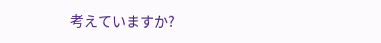考えていますか?